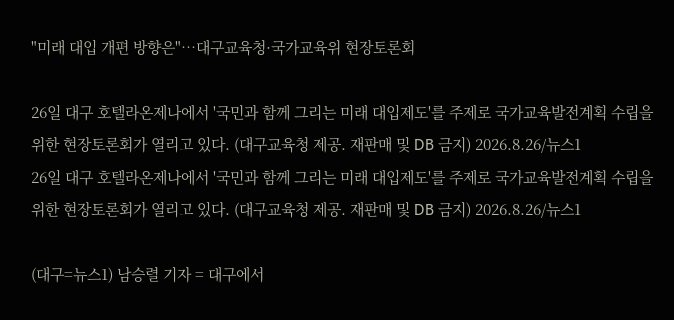"미래 대입 개편 방향은"…대구교육청·국가교육위 현장토론회

26일 대구 호텔라온제나에서 '국민과 함께 그리는 미래 대입제도'를 주제로 국가교육발전계획 수립을 위한 현장토론회가 열리고 있다. (대구교육청 제공. 재판매 및 DB 금지) 2026.8.26/뉴스1
26일 대구 호텔라온제나에서 '국민과 함께 그리는 미래 대입제도'를 주제로 국가교육발전계획 수립을 위한 현장토론회가 열리고 있다. (대구교육청 제공. 재판매 및 DB 금지) 2026.8.26/뉴스1

(대구=뉴스1) 남승렬 기자 = 대구에서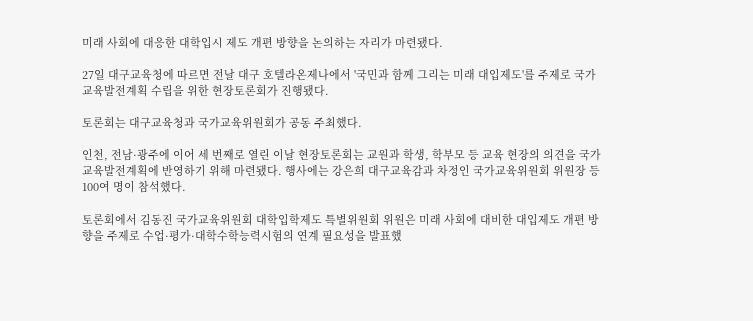미래 사회에 대응한 대학입시 제도 개편 방향을 논의하는 자리가 마련됐다.

27일 대구교육청에 따르면 전날 대구 호텔라온제나에서 '국민과 함께 그리는 미래 대입제도'를 주제로 국가교육발전계획 수립을 위한 현장토론회가 진행됐다.

토론회는 대구교육청과 국가교육위원회가 공동 주최했다.

인천, 전남·광주에 이어 세 번째로 열린 이날 현장토론회는 교원과 학생, 학부모 등 교육 현장의 의견을 국가교육발전계획에 반영하기 위해 마련됐다. 행사에는 강은희 대구교육감과 차정인 국가교육위원회 위원장 등 100여 명이 참석했다.

토론회에서 김동진 국가교육위원회 대학입학제도 특별위원회 위원은 미래 사회에 대비한 대입제도 개편 방향을 주제로 수업·평가·대학수학능력시험의 연계 필요성을 발표했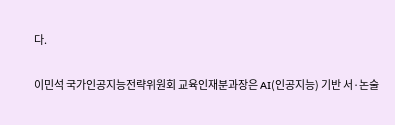다.

이민석 국가인공지능전략위원회 교육인재분과장은 AI(인공지능) 기반 서·논술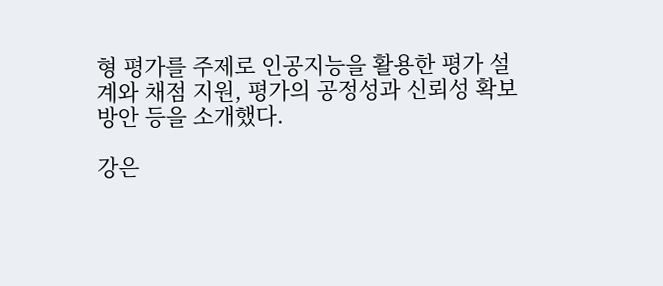형 평가를 주제로 인공지능을 활용한 평가 설계와 채점 지원, 평가의 공정성과 신뢰성 확보 방안 등을 소개했다.

강은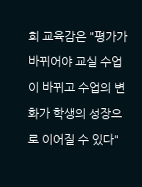희 교육감은 "평가가 바뀌어야 교실 수업이 바뀌고 수업의 변화가 학생의 성장으로 이어질 수 있다"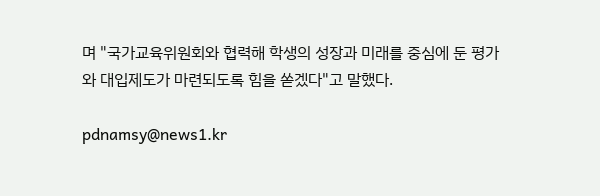며 "국가교육위원회와 협력해 학생의 성장과 미래를 중심에 둔 평가와 대입제도가 마련되도록 힘을 쏟겠다"고 말했다.

pdnamsy@news1.kr